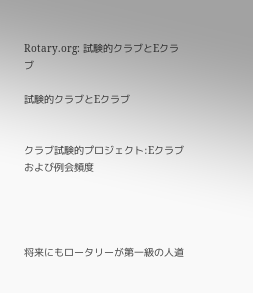Rotary.org: 試験的クラブとEクラブ

試験的クラブとEクラブ


クラブ試験的プロジェクト:Eクラブおよび例会頻度




将来にもロータリーが第一級の人道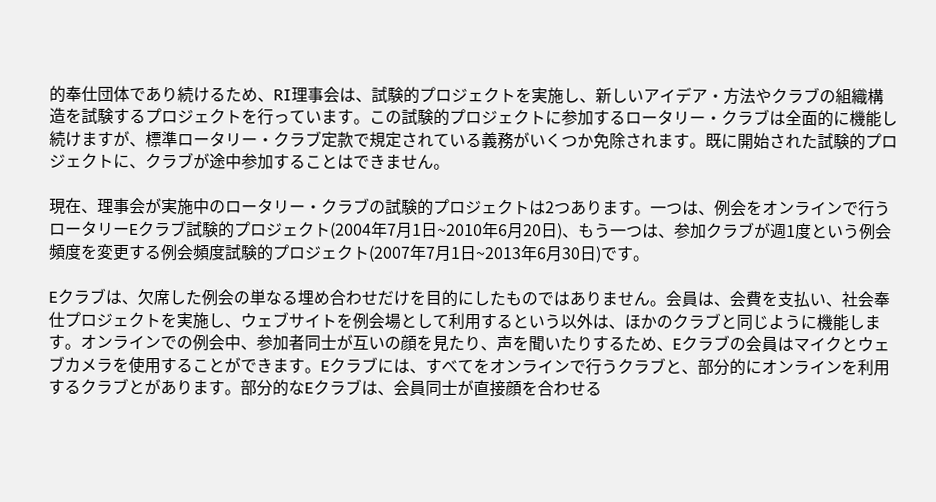的奉仕団体であり続けるため、RI理事会は、試験的プロジェクトを実施し、新しいアイデア・方法やクラブの組織構造を試験するプロジェクトを行っています。この試験的プロジェクトに参加するロータリー・クラブは全面的に機能し続けますが、標準ロータリー・クラブ定款で規定されている義務がいくつか免除されます。既に開始された試験的プロジェクトに、クラブが途中参加することはできません。

現在、理事会が実施中のロータリー・クラブの試験的プロジェクトは2つあります。一つは、例会をオンラインで行うロータリーEクラブ試験的プロジェクト(2004年7月1日~2010年6月20日)、もう一つは、参加クラブが週1度という例会頻度を変更する例会頻度試験的プロジェクト(2007年7月1日~2013年6月30日)です。

Eクラブは、欠席した例会の単なる埋め合わせだけを目的にしたものではありません。会員は、会費を支払い、社会奉仕プロジェクトを実施し、ウェブサイトを例会場として利用するという以外は、ほかのクラブと同じように機能します。オンラインでの例会中、参加者同士が互いの顔を見たり、声を聞いたりするため、Eクラブの会員はマイクとウェブカメラを使用することができます。Eクラブには、すべてをオンラインで行うクラブと、部分的にオンラインを利用するクラブとがあります。部分的なEクラブは、会員同士が直接顔を合わせる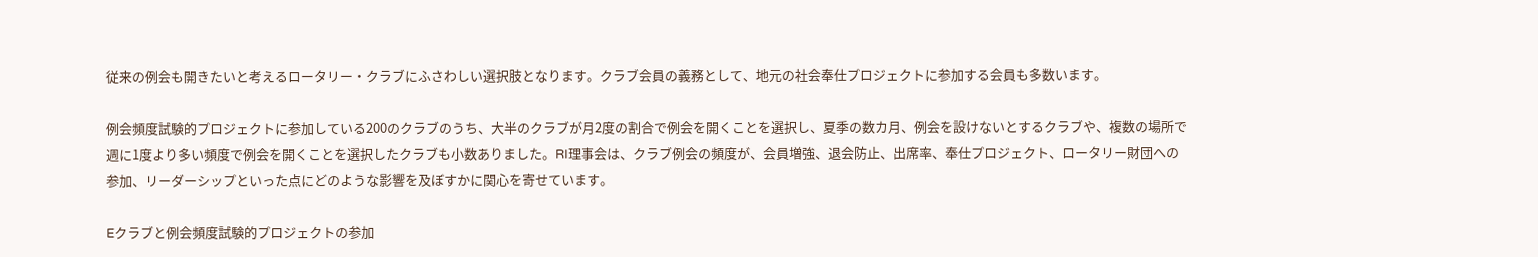従来の例会も開きたいと考えるロータリー・クラブにふさわしい選択肢となります。クラブ会員の義務として、地元の社会奉仕プロジェクトに参加する会員も多数います。

例会頻度試験的プロジェクトに参加している200のクラブのうち、大半のクラブが月2度の割合で例会を開くことを選択し、夏季の数カ月、例会を設けないとするクラブや、複数の場所で週に1度より多い頻度で例会を開くことを選択したクラブも小数ありました。RI理事会は、クラブ例会の頻度が、会員増強、退会防止、出席率、奉仕プロジェクト、ロータリー財団への参加、リーダーシップといった点にどのような影響を及ぼすかに関心を寄せています。

Eクラブと例会頻度試験的プロジェクトの参加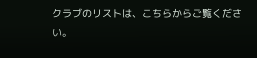クラブのリストは、こちらからご覧ください。